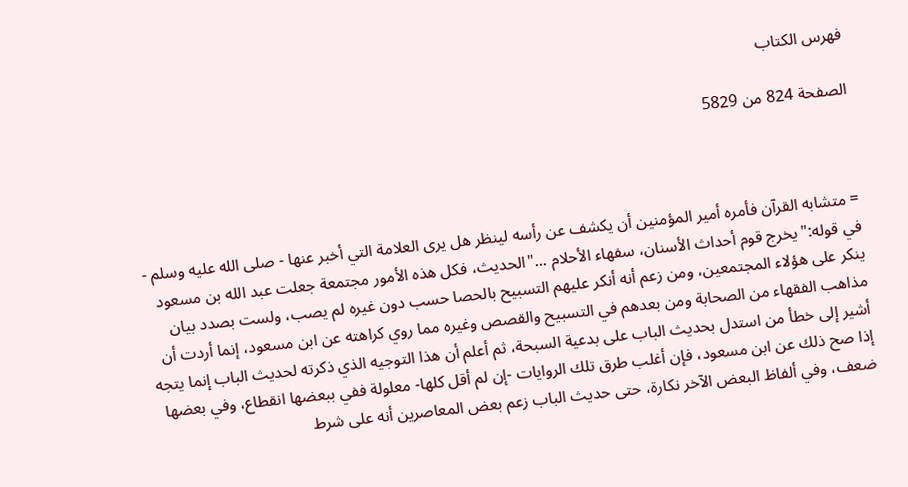فهرس الكتاب

الصفحة 824 من 5829



= متشابه القرآن فأمره أمير المؤمنين أن يكشف عن رأسه لينظر هل يرى العلامة التي أخبر عنها - صلى الله عليه وسلم - في قوله:"يخرج قوم أحداث الأسنان، سفهاء الأحلام ..."الحديث، فكل هذه الأمور مجتمعة جعلت عبد الله بن مسعود ينكر على هؤلاء المجتمعين، ومن زعم أنه أنكر عليهم التسبيح بالحصا حسب دون غيره لم يصب، ولست بصدد بيان مذاهب الفقهاء من الصحابة ومن بعدهم في التسبيح والقصص وغيره مما روي كراهته عن ابن مسعود، إنما أردت أن أشير إلى خطأ من استدل بحديث الباب على بدعية السبحة، ثم أعلم أن هذا التوجيه الذي ذكرته لحديث الباب إنما يتجه إذا صح ذلك عن ابن مسعود، فإن أغلب طرق تلك الروايات -إن لم أقل كلها- معلولة ففي ببعضها انقطاع، وفي بعضها ضعف، وفي ألفاظ البعض الآخر نكارة، حتى حديث الباب زعم بعض المعاصرين أنه على شرط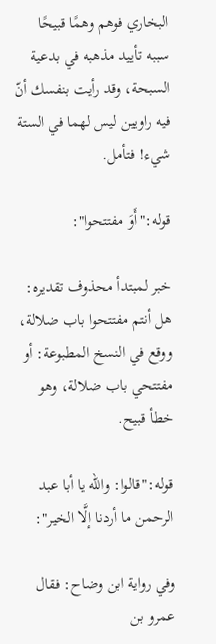البخاري فوهم وهمًا قبيحًا سببه تأييد مذهبه في بدعية السبحة، وقد رأيت بنفسك أنّ فيه راويين ليس لهما في الستة شيء! فتأمل.

قوله:"أَوَ مفتتحوا":

خبر لمبتدأ محذوف تقديره: هل أنتم مفتتحوا باب ضلالة، ووقع في النسخ المطبوعة: أو مفتتحي باب ضلالة، وهو خطأ قبيح.

قوله:"قالوا: والله يا أبا عبد الرحمن ما أردنا إلَّا الخير":

وفي رواية ابن وضاح: فقال عمرو بن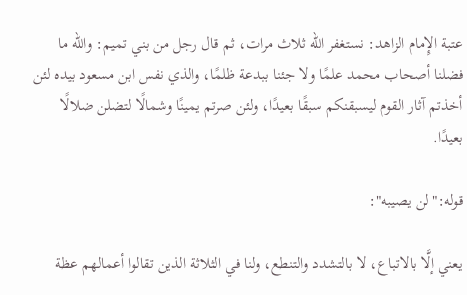عتبة الإِمام الزاهد: نستغفر الله ثلاث مرات، ثم قال رجل من بني تميم: والله ما فضلنا أصحاب محمد علمًا ولا جئنا ببدعة ظلمًا، والذي نفس ابن مسعود بيده لئن أخذتم آثار القوم ليسبقنكم سبقًا بعيدًا، ولئن صرتم يمينًا وشمالًا لتضلن ضلالًا بعيدًا.

قوله:"لن يصيبه":

يعني إلَّا بالاتباع، لا بالتشدد والتنطع، ولنا في الثلاثة الذين تقالوا أعمالهم عظة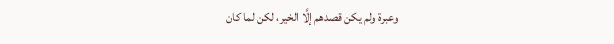وعبرة ولم يكن قصدهم إلَّا الخير، لكن لما كان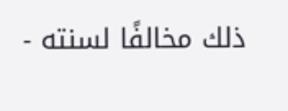ذلك مخالفًا لسنته -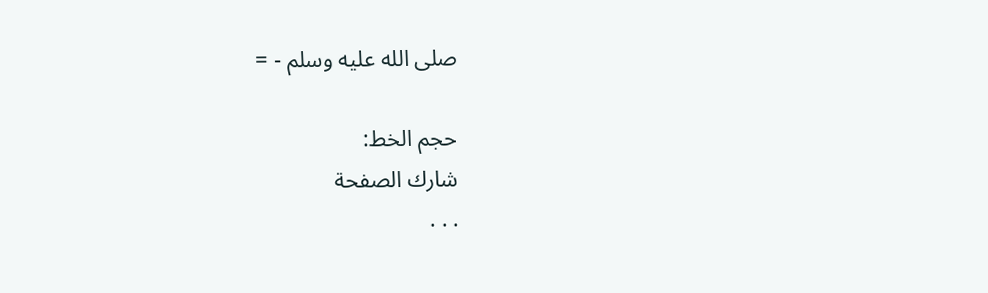صلى الله عليه وسلم - =

حجم الخط:
شارك الصفحة
. . .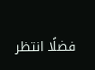فضلًا انتظر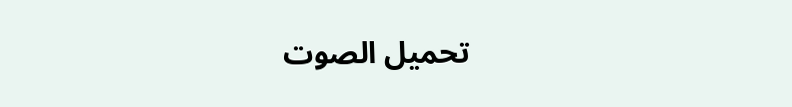تحميل الصوت